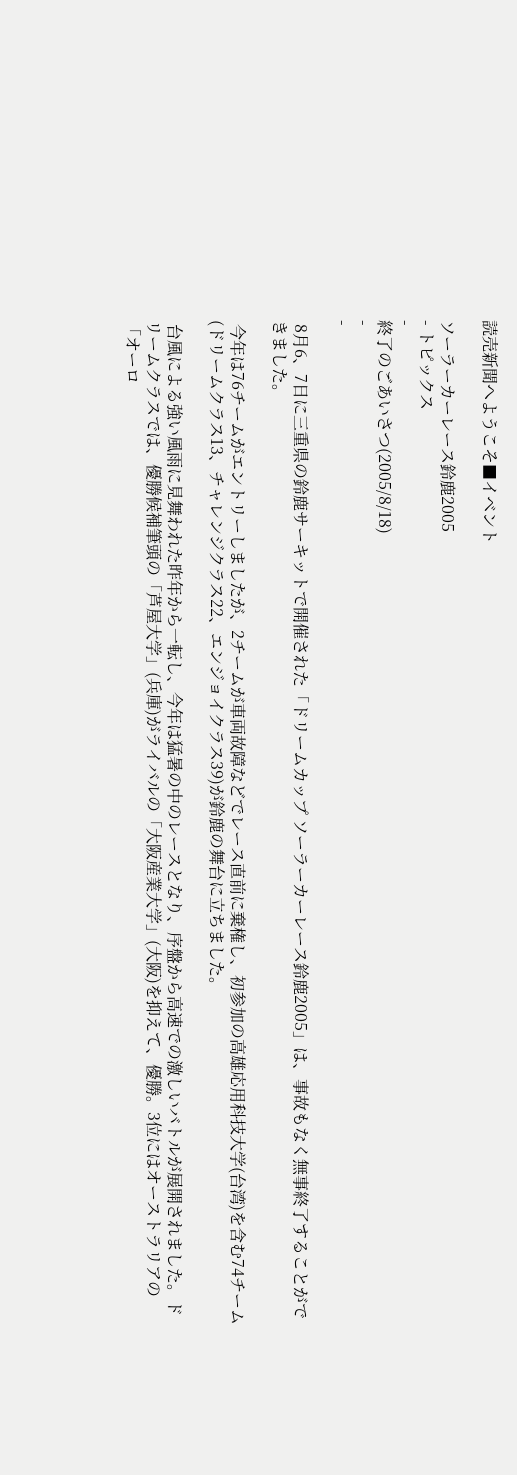読売新聞へようこそ■イベント

ソーラーカーレース鈴鹿2005
- トピックス
-
終了のごあいさつ(2005/8/18)
-
-

 8月6、7日に三重県の鈴鹿サーキットで開催された「ドリームカップ ソーラーカーレース鈴鹿2005」は、事故もなく無事終了することができました。

 今年は76チームがエントリーしましたが、2チームが車両故障などでレース直前に棄権し、初参加の高雄応用科技大学(台湾)を含む74チーム(ドリームクラス13、チャレンジクラス22、エンジョイクラス39)が鈴鹿の舞台に立ちました。

 台風による強い風雨に見舞われた昨年から一転し、今年は猛暑の中のレースとなり、序盤から高速での激しいバトルが展開されました。ドリームクラスでは、優勝候補筆頭の「芦屋大学」(兵庫)がライバルの「大阪産業大学」(大阪)を抑えて、優勝。3位にはオーストラリアの「オーロ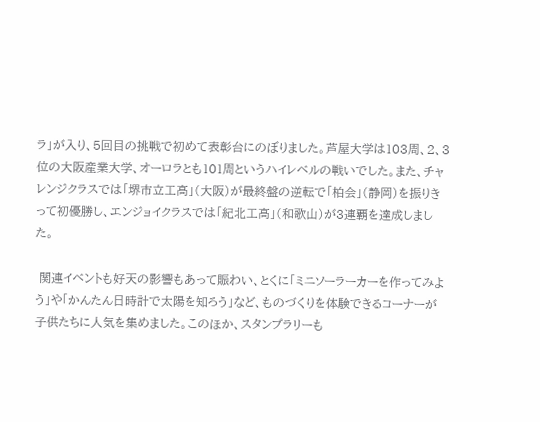ラ」が入り、5回目の挑戦で初めて表彰台にのぼりました。芦屋大学は103周、2、3位の大阪産業大学、オーロラとも101周というハイレベルの戦いでした。また、チャレンジクラスでは「堺市立工高」(大阪)が最終盤の逆転で「柏会」(静岡)を振りきって初優勝し、エンジョイクラスでは「紀北工高」(和歌山)が3連覇を達成しました。

 関連イベントも好天の影響もあって賑わい、とくに「ミニソーラーカーを作ってみよう」や「かんたん日時計で太陽を知ろう」など、ものづくりを体験できるコーナーが子供たちに人気を集めました。このほか、スタンプラリーも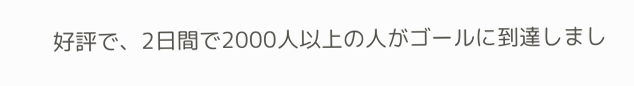好評で、2日間で2000人以上の人がゴールに到達しまし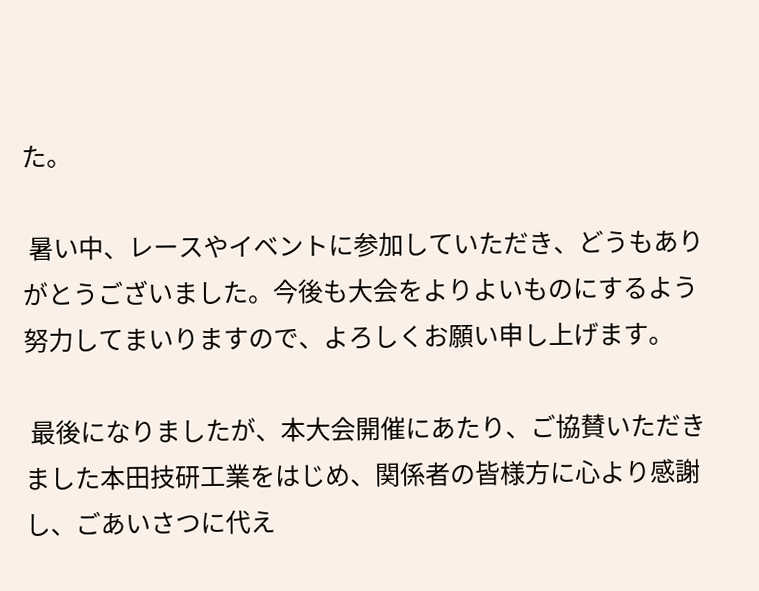た。

 暑い中、レースやイベントに参加していただき、どうもありがとうございました。今後も大会をよりよいものにするよう努力してまいりますので、よろしくお願い申し上げます。

 最後になりましたが、本大会開催にあたり、ご協賛いただきました本田技研工業をはじめ、関係者の皆様方に心より感謝し、ごあいさつに代え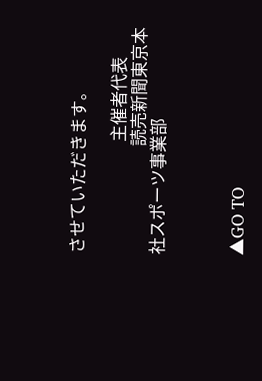させていただきます。

                            主催者代表
                           読売新聞東京本社スポーツ事業部



▲GO TO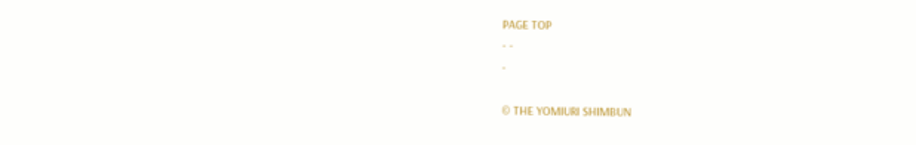PAGE TOP
- -
-

© THE YOMIURI SHIMBUN